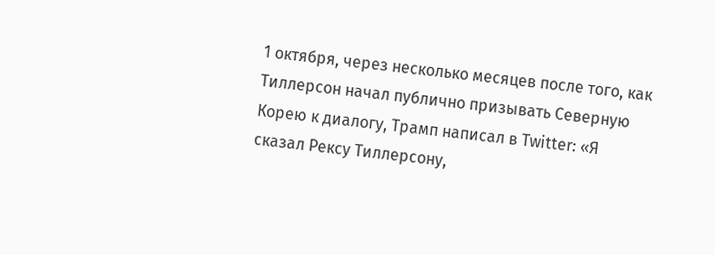1 октября, через несколько месяцев после того, как Тиллерсон начал публично призывать Северную Корею к диалогу, Трамп написал в Twitter: «Я сказал Рексу Тиллерсону,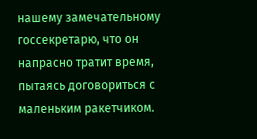нашему замечательному госсекретарю, что он напрасно тратит время, пытаясь договориться с маленьким ракетчиком.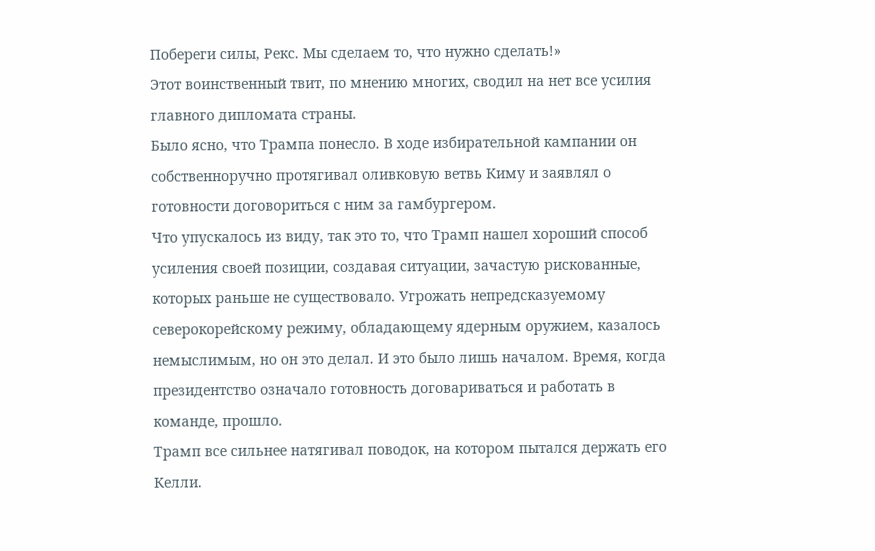Побереги силы, Рекс. Мы сделаем то, что нужно сделать!»
Этот воинственный твит, по мнению многих, сводил на нет все усилия главного дипломата страны.
Было ясно, что Трампа понесло. В ходе избирательной кампании он собственноручно протягивал оливковую ветвь Киму и заявлял о готовности договориться с ним за гамбургером.
Что упускалось из виду, так это то, что Трамп нашел хороший способ усиления своей позиции, создавая ситуации, зачастую рискованные, которых раньше не существовало. Угрожать непредсказуемому северокорейскому режиму, обладающему ядерным оружием, казалось немыслимым, но он это делал. И это было лишь началом. Время, когда президентство означало готовность договариваться и работать в команде, прошло.
Трамп все сильнее натягивал поводок, на котором пытался держать его Келли.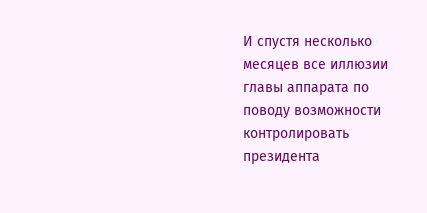И спустя несколько месяцев все иллюзии главы аппарата по поводу возможности контролировать президента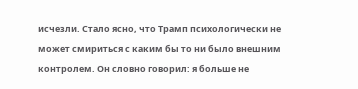исчезли. Стало ясно, что Трамп психологически не может смириться с каким бы то ни было внешним контролем. Он словно говорил: я больше не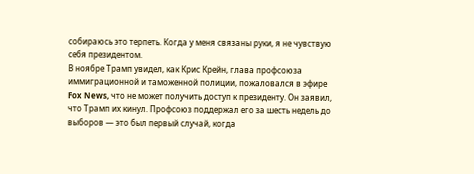собираюсь это терпеть. Когда у меня связаны руки, я не чувствую себя президентом.
В ноябре Трамп увидел, как Крис Крейн, глава профсоюза иммиграционной и таможенной полиции, пожаловался в эфире Fox News, что не может получить доступ к президенту. Он заявил, что Трамп их кинул. Профсоюз поддержал его за шесть недель до выборов — это был первый случай, когда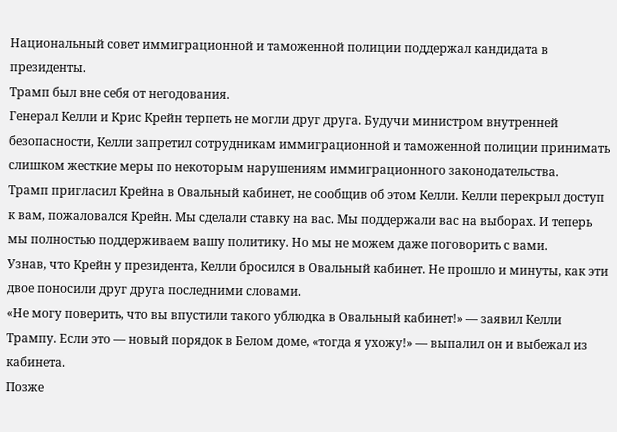Национальный совет иммиграционной и таможенной полиции поддержал кандидата в президенты.
Трамп был вне себя от негодования.
Генерал Келли и Крис Крейн терпеть не могли друг друга. Будучи министром внутренней безопасности, Келли запретил сотрудникам иммиграционной и таможенной полиции принимать слишком жесткие меры по некоторым нарушениям иммиграционного законодательства.
Трамп пригласил Крейна в Овальный кабинет, не сообщив об этом Келли. Келли перекрыл доступ к вам, пожаловался Крейн. Мы сделали ставку на вас. Мы поддержали вас на выборах. И теперь мы полностью поддерживаем вашу политику. Но мы не можем даже поговорить с вами.
Узнав, что Крейн у президента, Келли бросился в Овальный кабинет. Не прошло и минуты, как эти двое поносили друг друга последними словами.
«Не могу поверить, что вы впустили такого ублюдка в Овальный кабинет!» — заявил Келли Трампу. Если это — новый порядок в Белом доме, «тогда я ухожу!» — выпалил он и выбежал из кабинета.
Позже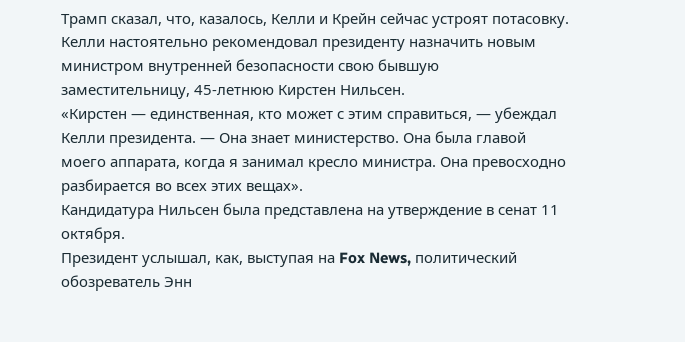Трамп сказал, что, казалось, Келли и Крейн сейчас устроят потасовку.
Келли настоятельно рекомендовал президенту назначить новым министром внутренней безопасности свою бывшую заместительницу, 45-летнюю Кирстен Нильсен.
«Кирстен — единственная, кто может с этим справиться, — убеждал Келли президента. — Она знает министерство. Она была главой моего аппарата, когда я занимал кресло министра. Она превосходно разбирается во всех этих вещах».
Кандидатура Нильсен была представлена на утверждение в сенат 11 октября.
Президент услышал, как, выступая на Fox News, политический обозреватель Энн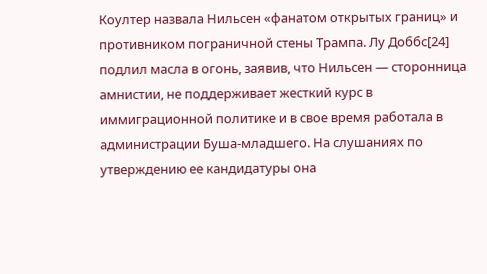Коултер назвала Нильсен «фанатом открытых границ» и противником пограничной стены Трампа. Лу Доббс[24] подлил масла в огонь, заявив, что Нильсен — сторонница амнистии, не поддерживает жесткий курс в иммиграционной политике и в свое время работала в администрации Буша-младшего. На слушаниях по утверждению ее кандидатуры она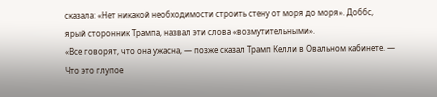сказала: «Нет никакой необходимости строить стену от моря до моря». Доббс, ярый сторонник Трампа, назвал эти слова «возмутительными».
«Все говорят, что она ужасна, — позже сказал Трамп Келли в Овальном кабинете. — Что это глупое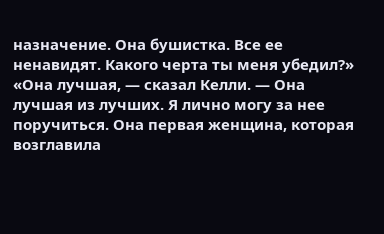назначение. Она бушистка. Все ее ненавидят. Какого черта ты меня убедил?»
«Она лучшая, — сказал Келли. — Она лучшая из лучших. Я лично могу за нее поручиться. Она первая женщина, которая возглавила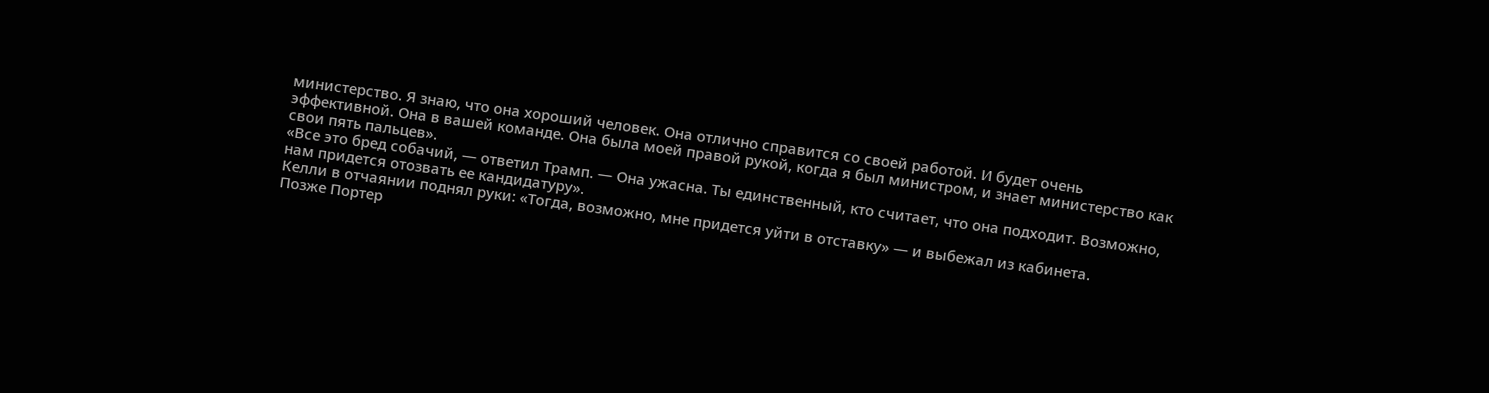министерство. Я знаю, что она хороший человек. Она отлично справится со своей работой. И будет очень эффективной. Она в вашей команде. Она была моей правой рукой, когда я был министром, и знает министерство как свои пять пальцев».
«Все это бред собачий, — ответил Трамп. — Она ужасна. Ты единственный, кто считает, что она подходит. Возможно, нам придется отозвать ее кандидатуру».
Келли в отчаянии поднял руки: «Тогда, возможно, мне придется уйти в отставку» — и выбежал из кабинета.
Позже Портер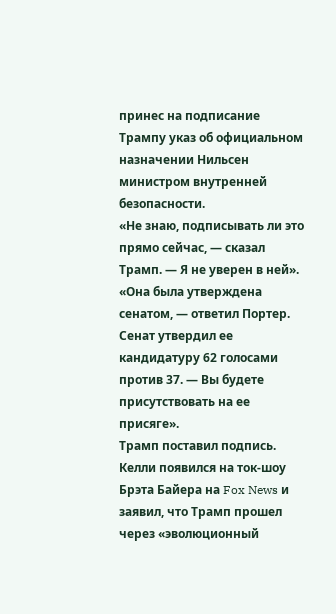принес на подписание Трампу указ об официальном назначении Нильсен министром внутренней безопасности.
«Не знаю, подписывать ли это прямо сейчас, — сказал Трамп. — Я не уверен в ней».
«Она была утверждена сенатом, — ответил Портер. Сенат утвердил ее кандидатуру 62 голосами против 37. — Вы будете присутствовать на ее присяге».
Трамп поставил подпись.
Келли появился на ток-шоу Брэта Байера на Fox News и заявил, что Трамп прошел через «эволюционный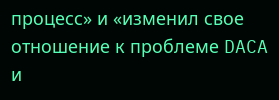процесс» и «изменил свое отношение к проблеме DACA и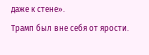даже к стене».
Трамп был вне себя от ярости.